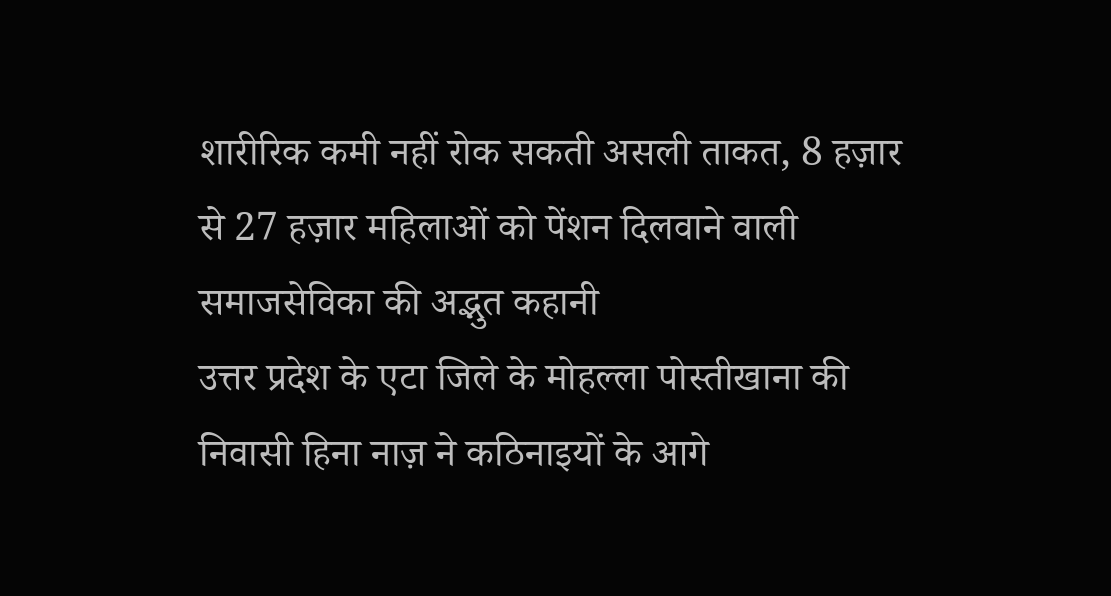शारीरिक कमी नहीं रोक सकती असली ताकत, 8 हज़ार से 27 हज़ार महिलाओं को पेंशन दिलवाने वाली समाजसेविका की अद्भुत कहानी
उत्तर प्रदेश के एटा जिले के मोहल्ला पोस्तीखाना की निवासी हिना नाज़ ने कठिनाइयों के आगे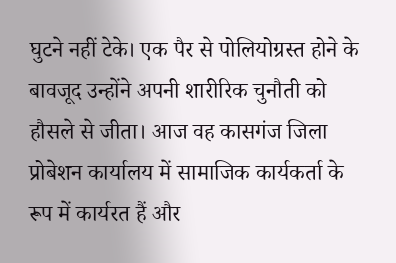घुटने नहीं टेके। एक पैर से पोलियोग्रस्त होने के बावजूद उन्होंने अपनी शारीरिक चुनौती को हौसले से जीता। आज वह कासगंज जिला प्रोबेशन कार्यालय में सामाजिक कार्यकर्ता के रूप में कार्यरत हैं और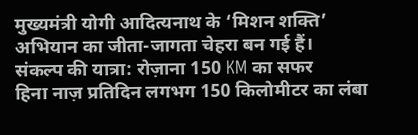मुख्यमंत्री योगी आदित्यनाथ के ‘मिशन शक्ति’ अभियान का जीता-जागता चेहरा बन गई हैं।
संकल्प की यात्रा: रोज़ाना 150 KM का सफर
हिना नाज़ प्रतिदिन लगभग 150 किलोमीटर का लंबा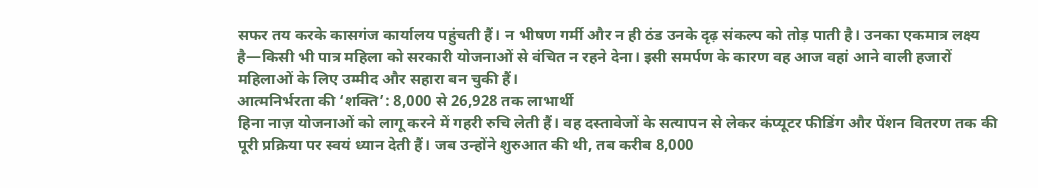सफर तय करके कासगंज कार्यालय पहुंचती हैं। न भीषण गर्मी और न ही ठंड उनके दृढ़ संकल्प को तोड़ पाती है। उनका एकमात्र लक्ष्य है—किसी भी पात्र महिला को सरकारी योजनाओं से वंचित न रहने देना। इसी समर्पण के कारण वह आज वहां आने वाली हजारों महिलाओं के लिए उम्मीद और सहारा बन चुकी हैं।
आत्मनिर्भरता की ‘शक्ति’: 8,000 से 26,928 तक लाभार्थी
हिना नाज़ योजनाओं को लागू करने में गहरी रुचि लेती हैं। वह दस्तावेजों के सत्यापन से लेकर कंप्यूटर फीडिंग और पेंशन वितरण तक की पूरी प्रक्रिया पर स्वयं ध्यान देती हैं। जब उन्होंने शुरुआत की थी, तब करीब 8,000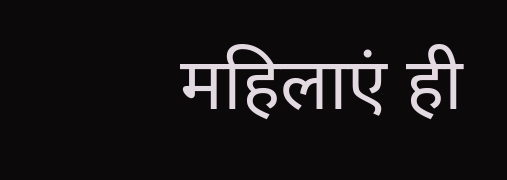महिलाएं ही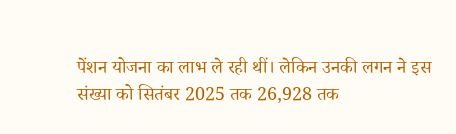पेंशन योजना का लाभ ले रही थीं। लेकिन उनकी लगन ने इस संख्या को सितंबर 2025 तक 26,928 तक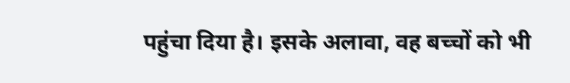पहुंचा दिया है। इसके अलावा, वह बच्चों को भी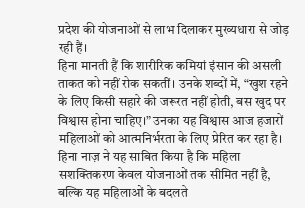प्रदेश की योजनाओं से लाभ दिलाकर मुख्यधारा से जोड़ रही हैं।
हिना मानती हैं कि शारीरिक कमियां इंसान की असली ताकत को नहीं रोक सकतीं। उनके शब्दों में, “खुश रहने के लिए किसी सहारे की जरूरत नहीं होती, बस खुद पर विश्वास होना चाहिए।” उनका यह विश्वास आज हजारों महिलाओं को आत्मनिर्भरता के लिए प्रेरित कर रहा है। हिना नाज़ ने यह साबित किया है कि महिला सशक्तिकरण केवल योजनाओं तक सीमित नहीं है, बल्कि यह महिलाओं के बदलते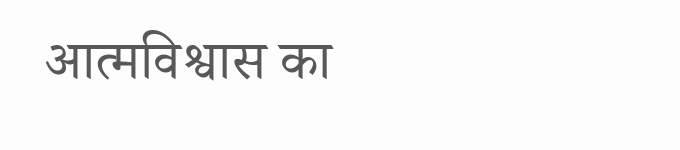आत्मविश्वास का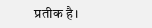प्रतीक है।